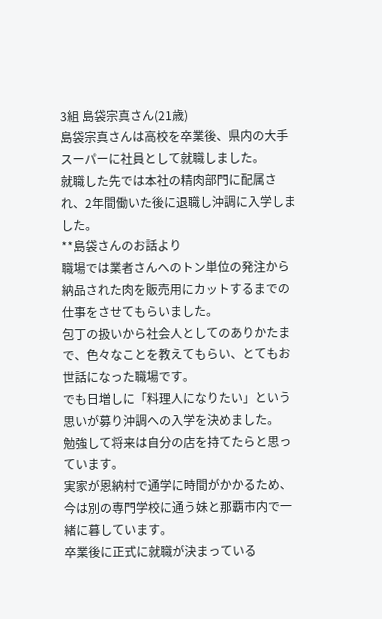3組 島袋宗真さん(21歳)
島袋宗真さんは高校を卒業後、県内の大手スーパーに社員として就職しました。
就職した先では本社の精肉部門に配属され、2年間働いた後に退職し沖調に入学しました。
**島袋さんのお話より
職場では業者さんへのトン単位の発注から納品された肉を販売用にカットするまでの仕事をさせてもらいました。
包丁の扱いから社会人としてのありかたまで、色々なことを教えてもらい、とてもお世話になった職場です。
でも日増しに「料理人になりたい」という思いが募り沖調への入学を決めました。
勉強して将来は自分の店を持てたらと思っています。
実家が恩納村で通学に時間がかかるため、今は別の専門学校に通う妹と那覇市内で一緒に暮しています。
卒業後に正式に就職が決まっている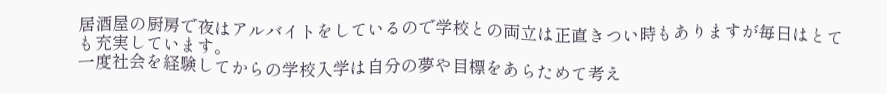居酒屋の厨房で夜はアルバイトをしているので学校との両立は正直きつい時もありますが毎日はとても充実しています。
一度社会を経験してからの学校入学は自分の夢や目標をあらためて考え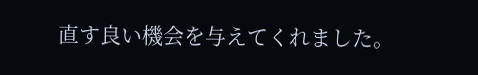直す良い機会を与えてくれました。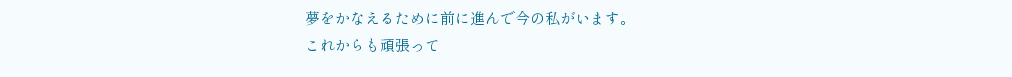夢をかなえるために前に進んで今の私がいます。
これからも頑張って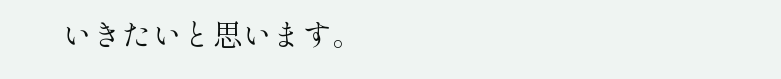いきたいと思います。